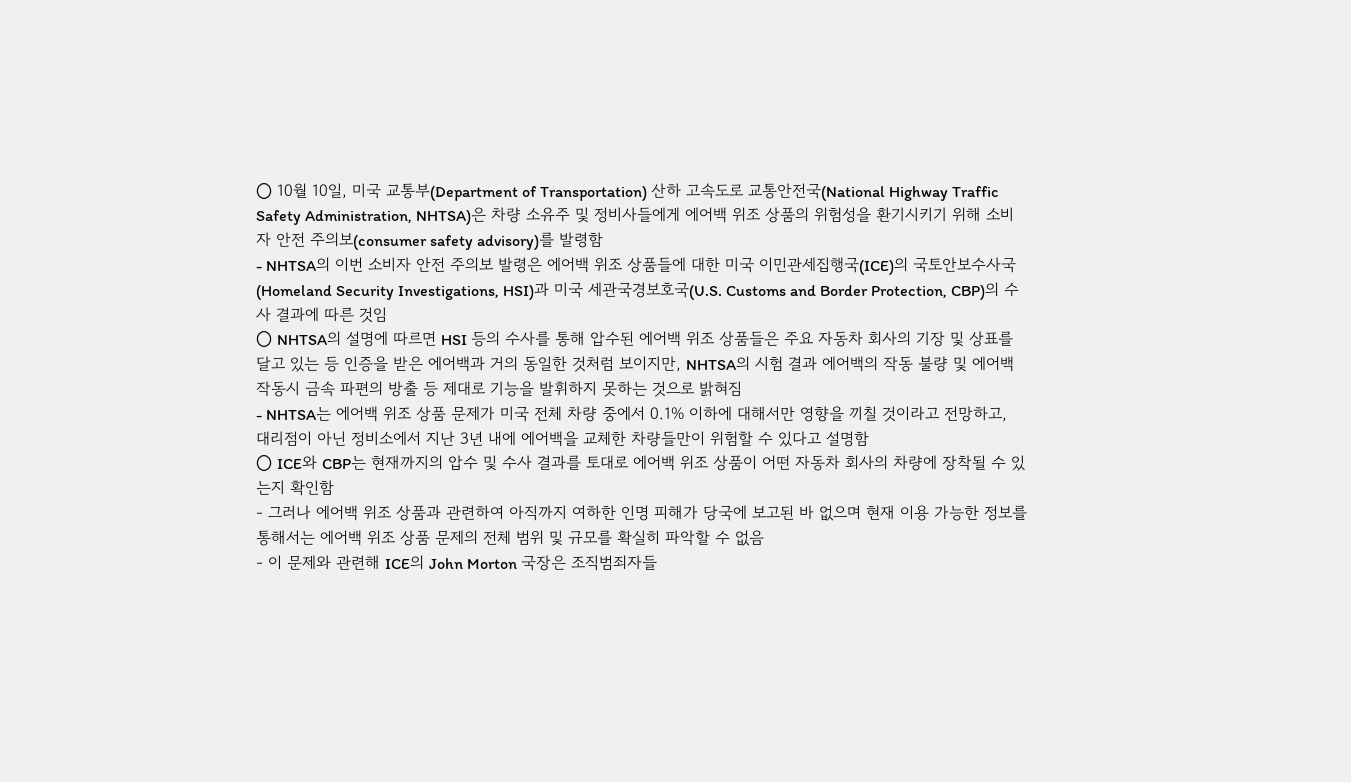〇 10월 10일, 미국 교통부(Department of Transportation) 산하 고속도로 교통안전국(National Highway Traffic Safety Administration, NHTSA)은 차량 소유주 및 정비사들에게 에어백 위조 상품의 위험성을 환기시키기 위해 소비자 안전 주의보(consumer safety advisory)를 발령함
- NHTSA의 이번 소비자 안전 주의보 발령은 에어백 위조 상품들에 대한 미국 이민관세집행국(ICE)의 국토안보수사국(Homeland Security Investigations, HSI)과 미국 세관국경보호국(U.S. Customs and Border Protection, CBP)의 수사 결과에 따른 것임
〇 NHTSA의 설명에 따르면 HSI 등의 수사를 통해 압수된 에어백 위조 상품들은 주요 자동차 회사의 기장 및 상표를 달고 있는 등 인증을 받은 에어백과 거의 동일한 것처럼 보이지만, NHTSA의 시험 결과 에어백의 작동 불량 및 에어백 작동시 금속 파편의 방출 등 제대로 기능을 발휘하지 못하는 것으로 밝혀짐
- NHTSA는 에어백 위조 상품 문제가 미국 전체 차량 중에서 0.1% 이하에 대해서만 영향을 끼칠 것이라고 전망하고, 대리점이 아닌 정비소에서 지난 3년 내에 에어백을 교체한 차량들만이 위험할 수 있다고 설명함
〇 ICE와 CBP는 현재까지의 압수 및 수사 결과를 토대로 에어백 위조 상품이 어떤 자동차 회사의 차량에 장착될 수 있는지 확인함
- 그러나 에어백 위조 상품과 관련하여 아직까지 여하한 인명 피해가 당국에 보고된 바 없으며 현재 이용 가능한 정보를 통해서는 에어백 위조 상품 문제의 전체 범위 및 규모를 확실히 파악할 수 없음
- 이 문제와 관련해 ICE의 John Morton 국장은 조직범죄자들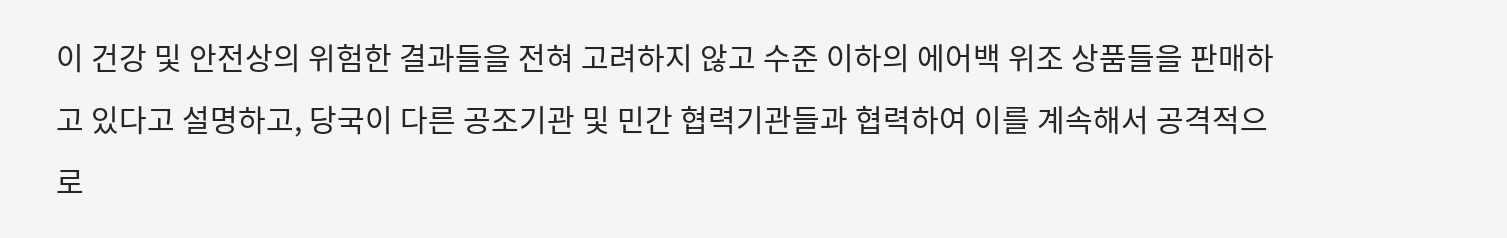이 건강 및 안전상의 위험한 결과들을 전혀 고려하지 않고 수준 이하의 에어백 위조 상품들을 판매하고 있다고 설명하고, 당국이 다른 공조기관 및 민간 협력기관들과 협력하여 이를 계속해서 공격적으로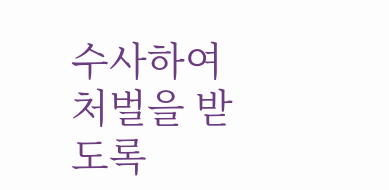수사하여 처벌을 받도록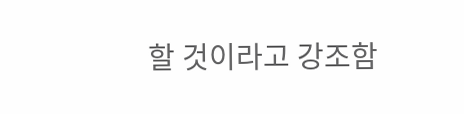할 것이라고 강조함